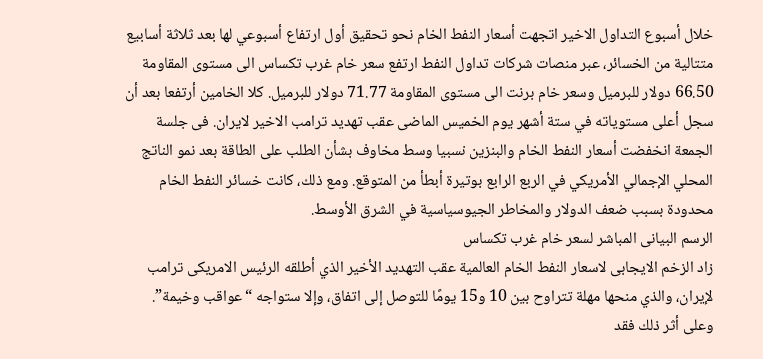خلال أسبوع التداول الاخير اتجهت أسعار النفط الخام نحو تحقيق أول ارتفاع أسبوعي لها بعد ثلاثة أسابيع متتالية من الخسائر، عبر منصات شركات تداول النفط ارتفع سعر خام غرب تكساس الى مستوى المقاومة 66.50 دولار للبرميل وسعر خام برنت الى مستوى المقاومة 71.77 دولار للبرميل. كلا الخامين أرتفعا بعد أن سجل أعلى مستوياته في ستة أشهر يوم الخميس الماضى عقب تهديد ترامب الاخير لايران. فى جلسة الجمعة انخفضت أسعار النفط الخام والبنزين نسبيا وسط مخاوف بشأن الطلب على الطاقة بعد نمو الناتج المحلي الإجمالي الأمريكي في الربع الرابع بوتيرة أبطأ من المتوقع. ومع ذلك، كانت خسائر النفط الخام محدودة بسبب ضعف الدولار والمخاطر الجيوسياسية في الشرق الأوسط.
الرسم البيانى المباشر لسعر خام غرب تكساس
زاد الزخم الايجابى لاسعار النفط الخام العالمية عقب التهديد الأخير الذي أطلقه الرئيس الامريكى ترامب لإيران، والذي منحها مهلة تتراوح بين 10 و15 يومًا للتوصل إلى اتفاق، وإلا ستواجه “عواقب وخيمة”.
وعلى أثر ذلك فقد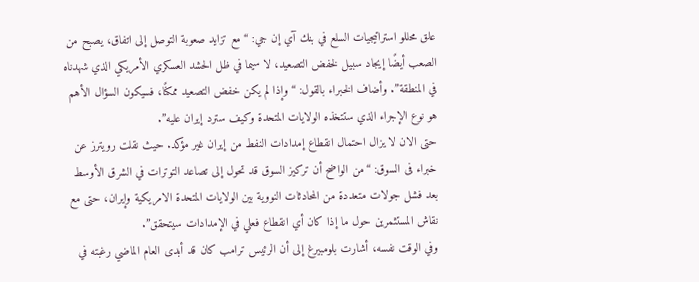علق محللو استراتيجيات السلع في بنك آي إن جي: “مع تزايد صعوبة التوصل إلى اتفاق، يصبح من الصعب أيضًا إيجاد سبيل لخفض التصعيد، لا سيما في ظل الحشد العسكري الأمريكي الذي شهدناه في المنطقة”. وأضاف الخبراء بالقول: “وإذا لم يكن خفض التصعيد ممكنًا، فسيكون السؤال الأهم هو نوع الإجراء الذي ستتخذه الولايات المتحدة وكيف سترد إيران عليه”.
حتى الان لا يزال احتمال انقطاع إمدادات النفط من إيران غير مؤكد. حيث نقلت رويترز عن خبراء فى السوق: “من الواضح أن تركيز السوق قد تحول إلى تصاعد التوترات في الشرق الأوسط بعد فشل جولات متعددة من المحادثات النووية بين الولايات المتحدة الامريكية وإيران، حتى مع نقاش المستثمرين حول ما إذا كان أي انقطاع فعلي في الإمدادات سيتحقق”.
وفي الوقت نفسه، أشارت بلومبيرغ إلى أن الرئيس ترامب كان قد أبدى العام الماضي رغبته في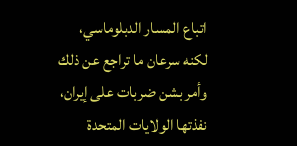اتباع المسار الدبلوماسي، لكنه سرعان ما تراجع عن ذلك وأمر بشن ضربات على إيران، نفذتها الولايات المتحدة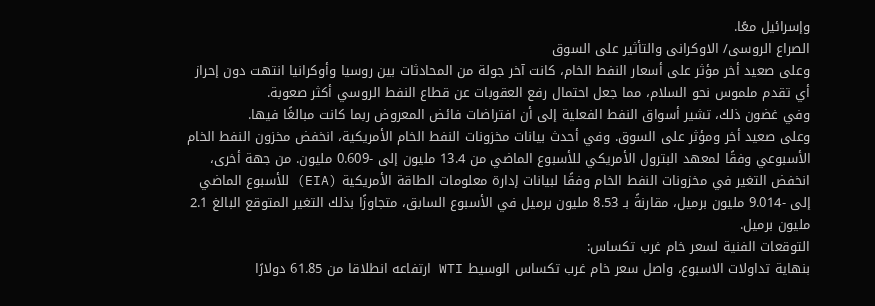وإسرائيل معًا.
الصراع الروسى/ الاوكرانى والتأثير على السوق
وعلى صعيد أخر مؤثر على أسعار النفط الخام، كانت آخر جولة من المحادثات بين روسيا وأوكرانيا انتهت دون إحراز أي تقدم ملموس نحو السلام، مما جعل احتمال رفع العقوبات عن قطاع النفط الروسي أكثر صعوبة.
وفي غضون ذلك، تشير أسواق النفط الفعلية إلى أن افتراضات فائض المعروض ربما كانت مبالغًا فيها.
وعلى صعيد أخر ومؤثر على السوق. وفي أحدث بيانات مخزونات النفط الخام الأمريكية، انخفض مخزون النفط الخام الأسبوعي وفقًا لمعهد البترول الأمريكي للأسبوع الماضي من 13.4 مليون إلى -0.609 مليون. من جهة أخرى، انخفض التغير في مخزونات النفط الخام وفقًا لبيانات إدارة معلومات الطاقة الأمريكية (EIA) للأسبوع الماضي إلى -9.014 مليون برميل، مقارنةً بـ 8.53 مليون برميل في الأسبوع السابق، متجاوزًا بذلك التغير المتوقع البالغ 2.1 مليون برميل.
التوقعات الفنية لسعر خام غرب تكساس:
بنهاية تداولات الاسبوع، واصل سعر خام غرب تكساس الوسيط WTI ارتفاعه انطلاقا من 61.85 دولارًا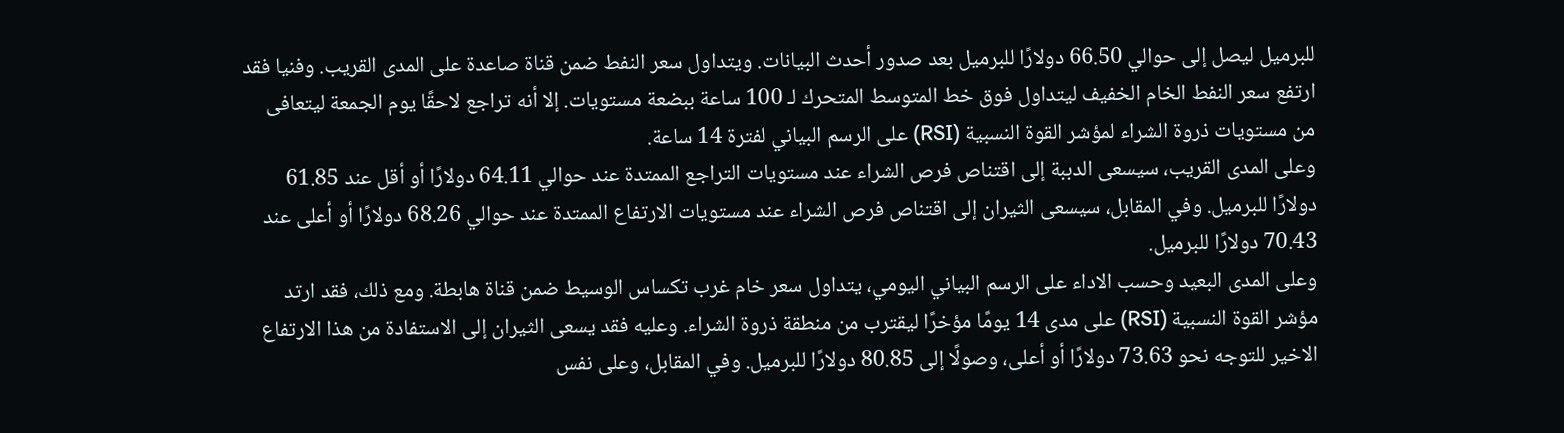للبرميل ليصل إلى حوالي 66.50 دولارًا للبرميل بعد صدور أحدث البيانات. ويتداول سعر النفط ضمن قناة صاعدة على المدى القريب. وفنيا فقد ارتفع سعر النفط الخام الخفيف ليتداول فوق خط المتوسط المتحرك لـ 100 ساعة ببضعة مستويات. إلا أنه تراجع لاحقًا يوم الجمعة ليتعافى من مستويات ذروة الشراء لمؤشر القوة النسبية (RSI) على الرسم البياني لفترة 14 ساعة.
وعلى المدى القريب، سيسعى الدببة إلى اقتناص فرص الشراء عند مستويات التراجع الممتدة عند حوالي 64.11 دولارًا أو أقل عند 61.85 دولارًا للبرميل. وفي المقابل، سيسعى الثيران إلى اقتناص فرص الشراء عند مستويات الارتفاع الممتدة عند حوالي 68.26 دولارًا أو أعلى عند 70.43 دولارًا للبرميل.
وعلى المدى البعيد وحسب الاداء على الرسم البياني اليومي، يتداول سعر خام غرب تكساس الوسيط ضمن قناة هابطة. ومع ذلك، فقد ارتد مؤشر القوة النسبية (RSI) على مدى 14 يومًا مؤخرًا ليقترب من منطقة ذروة الشراء. وعليه فقد يسعى الثيران إلى الاستفادة من هذا الارتفاع الاخير للتوجه نحو 73.63 دولارًا أو أعلى، وصولًا إلى 80.85 دولارًا للبرميل. وفي المقابل، وعلى نفس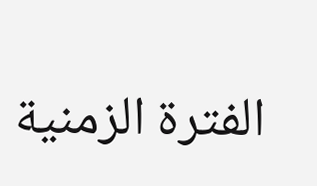الفترة الزمنية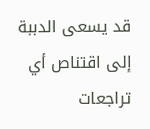قد يسعى الدببة إلى اقتناص أي تراجعات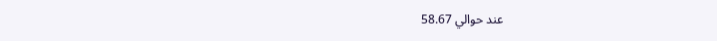عند حوالي 58.67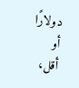دولارًا أو أقل،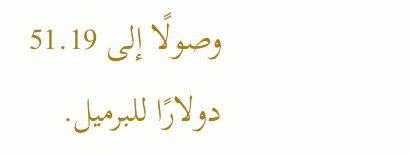وصولًا إلى 51.19 دولارًا للبرميل.